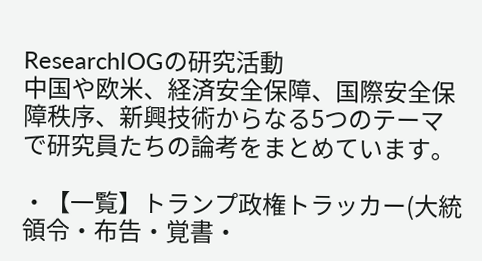ResearchIOGの研究活動
中国や欧米、経済安全保障、国際安全保障秩序、新興技術からなる5つのテーマで研究員たちの論考をまとめています。

・【一覧】トランプ政権トラッカー(大統領令・布告・覚書・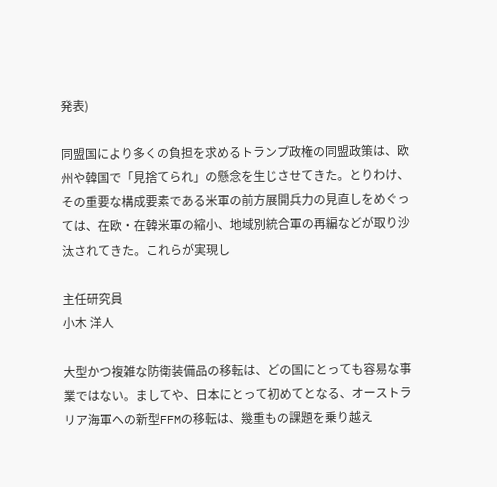発表)

同盟国により多くの負担を求めるトランプ政権の同盟政策は、欧州や韓国で「見捨てられ」の懸念を生じさせてきた。とりわけ、その重要な構成要素である米軍の前方展開兵力の見直しをめぐっては、在欧・在韓米軍の縮小、地域別統合軍の再編などが取り沙汰されてきた。これらが実現し

主任研究員
小木 洋人

大型かつ複雑な防衛装備品の移転は、どの国にとっても容易な事業ではない。ましてや、日本にとって初めてとなる、オーストラリア海軍への新型FFMの移転は、幾重もの課題を乗り越え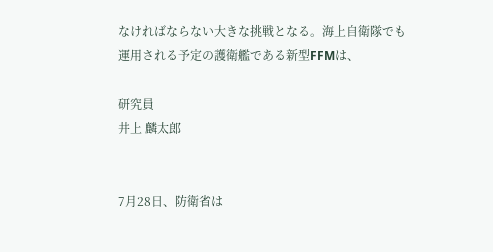なければならない大きな挑戦となる。海上自衛隊でも運用される予定の護衛艦である新型FFMは、

研究員
井上 麟太郎


7月28日、防衛省は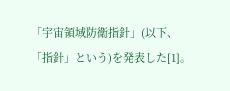「宇宙領域防衛指針」(以下、「指針」という)を発表した[1]。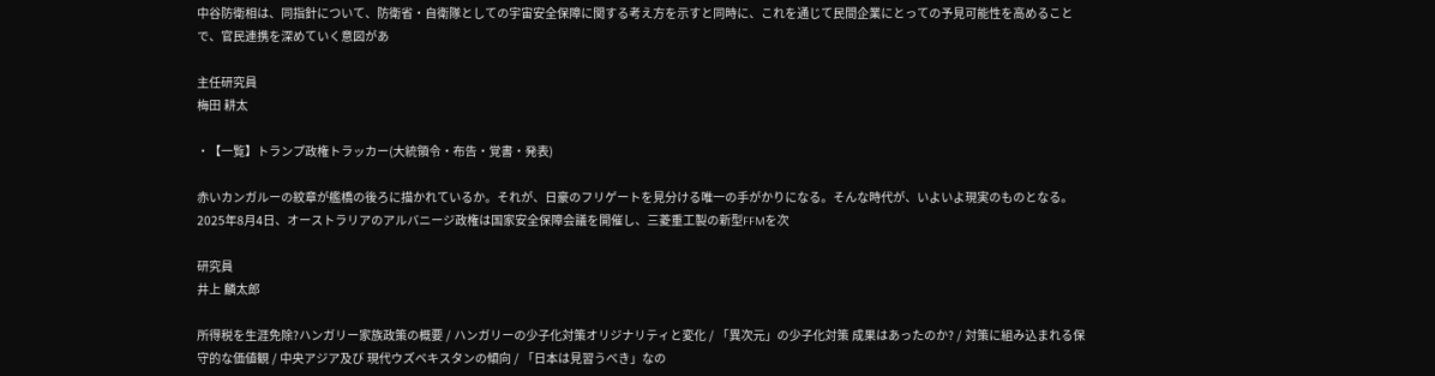中谷防衛相は、同指針について、防衛省・自衛隊としての宇宙安全保障に関する考え方を示すと同時に、これを通じて民間企業にとっての予見可能性を高めることで、官民連携を深めていく意図があ

主任研究員
梅田 耕太

・【一覧】トランプ政権トラッカー(大統領令・布告・覚書・発表)

赤いカンガルーの紋章が艦橋の後ろに描かれているか。それが、日豪のフリゲートを見分ける唯一の手がかりになる。そんな時代が、いよいよ現実のものとなる。 2025年8月4日、オーストラリアのアルバニージ政権は国家安全保障会議を開催し、三菱重工製の新型FFMを次

研究員
井上 麟太郎

所得税を生涯免除?ハンガリー家族政策の概要 / ハンガリーの少子化対策オリジナリティと変化 / 「異次元」の少子化対策 成果はあったのか? / 対策に組み込まれる保守的な価値観 / 中央アジア及び 現代ウズベキスタンの傾向 / 「日本は見習うべき」なの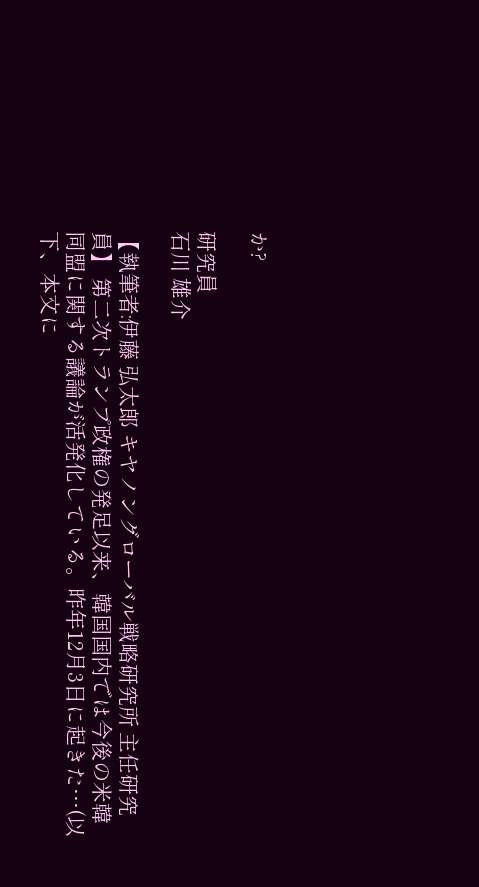か?

研究員
石川 雄介

【執筆者:伊藤 弘太郎 キヤノングローバル戦略研究所 主任研究員】 第二次トランプ政権の発足以来、韓国国内では今後の米韓同盟に関する議論が活発化している。昨年12月3日に起きた…(以下、本文に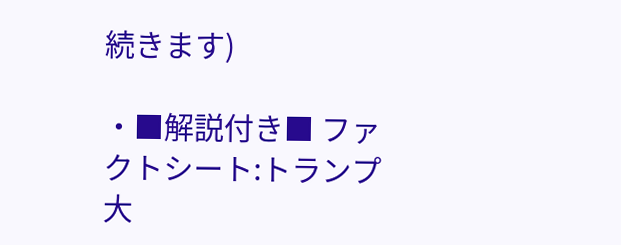続きます)

・■解説付き■ ファクトシート:トランプ大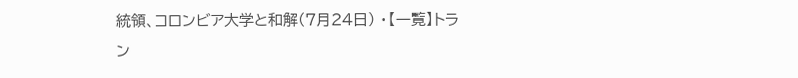統領、コロンビア大学と和解(7月24日) ・【一覧】トラン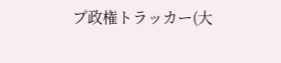プ政権トラッカー(大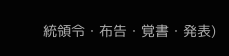統領令・布告・覚書・発表)